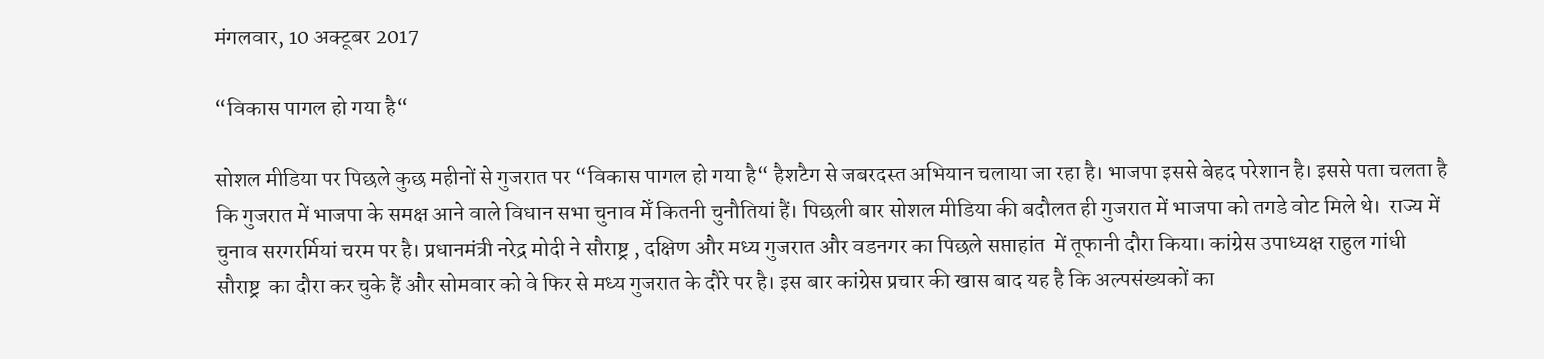मंगलवार, 10 अक्टूबर 2017

“विकास पागल हो गया है“

सोशल मीडिया पर पिछले कुछ महीनों से गुजरात पर “विकास पागल हो गया है“ हैशटैग से जबरदस्त अभियान चलाया जा रहा है। भाजपा इससे बेहद परेशान है। इससे पता चलता है कि गुजरात में भाजपा के समक्ष आने वाले विधान सभा चुनाव मेँ कितनी चुनौतियां हैं। पिछली बार सोशल मीडिया की बदौलत ही गुजरात में भाजपा को तगडे वोट मिले थे।  राज्य में चुनाव सरगरर्मियां चरम पर है। प्रधानमंत्री नरेद्र मोदी ने सौराष्ट्र , दक्षिण और मध्य गुजरात और वडनगर का पिछले सप्ताहांत  में तूफानी दौरा किया। कांग्रेस उपाध्यक्ष राहुल गांधी  सौराष्ट्र  का दौरा कर चुके हैं और सोमवार को वे फिर से मध्य गुजरात के दौरे पर है। इस बार कांग्रेस प्रचार की खास बाद यह है कि अल्पसंख्यकों का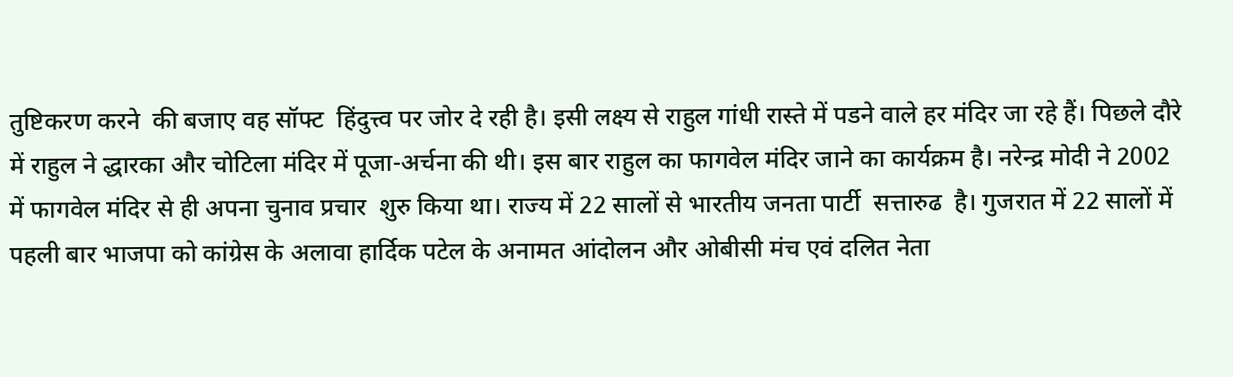तुष्टिकरण करने  की बजाए वह सॉफ्ट  हिंदुत्त्व पर जोर दे रही है। इसी लक्ष्य से राहुल गांधी रास्ते में पडने वाले हर मंदिर जा रहे हैं। पिछले दौरे में राहुल ने द्धारका और चोटिला मंदिर में पूजा-अर्चना की थी। इस बार राहुल का फागवेल मंदिर जाने का कार्यक्रम है। नरेन्द्र मोदी ने 2002 में फागवेल मंदिर से ही अपना चुनाव प्रचार  शुरु किया था। राज्य में 22 सालों से भारतीय जनता पार्टी  सत्तारुढ  है। गुजरात में 22 सालों में पहली बार भाजपा को कांग्रेस के अलावा हार्दिक पटेल के अनामत आंदोलन और ओबीसी मंच एवं दलित नेता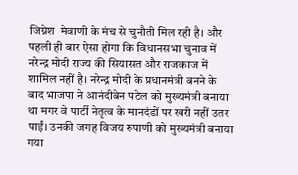जिग्नेश  मेवाणी के मंच से चुनौती मिल रही है। और पहली ही बार ऐसा होगा कि विधानसभा चुनाव में नरेन्द्र मोदी राज्य की सियासत और राजकाज में  शामिल नहीं है। नरेन्द्र मोदी के प्रधानमंत्री बनने के बाद भाजपा ने आनंदीबेन पटेल को मुख्यमंत्री बनाया था मगर वे पार्टी नेतृत्व के मानदंडों पर खरी नहीं उतर पाईं। उनकी जगह विजय रुपाणी को मुख्यमंत्री बनाया गया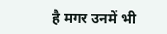है मगर उनमें भी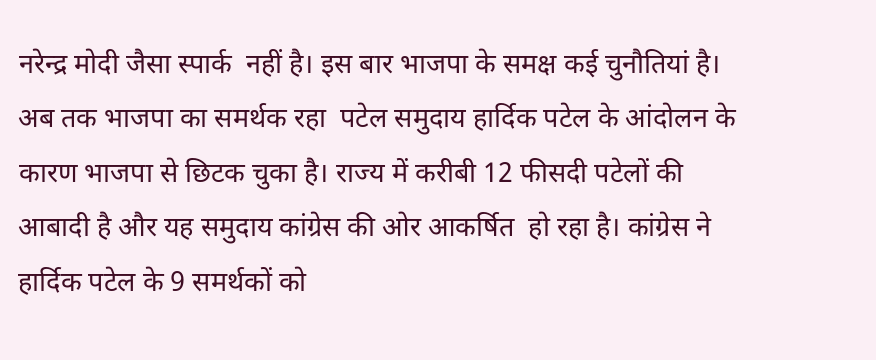नरेन्द्र मोदी जैसा स्पार्क  नहीं है। इस बार भाजपा के समक्ष कई चुनौतियां है। अब तक भाजपा का समर्थक रहा  पटेल समुदाय हार्दिक पटेल के आंदोलन के कारण भाजपा से छिटक चुका है। राज्य में करीबी 12 फीसदी पटेलों की आबादी है और यह समुदाय कांग्रेस की ओर आकर्षित  हो रहा है। कांग्रेस ने हार्दिक पटेल के 9 समर्थकों को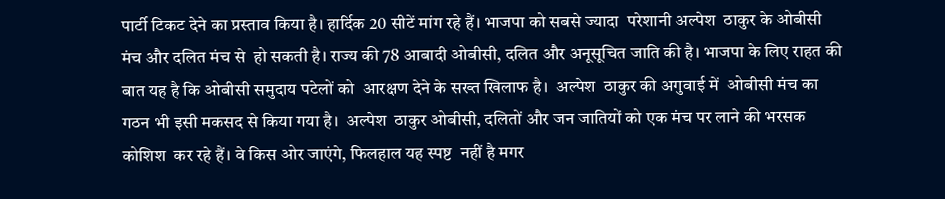पार्टी टिकट देने का प्रस्ताव किया है। हार्दिक 20 सीटें मांग रहे हैं। भाजपा को सबसे ज्यादा  परेशानी अल्पेश  ठाकुर के ओबीसी मंच और दलित मंच से  हो सकती है। राज्य की 78 आबादी ओबीसी, दलित और अनूसूचित जाति की है। भाजपा के लिए राहत की बात यह है कि ओबीसी समुदाय पटेलों को  आरक्षण देने के सख्त खिलाफ है।  अल्पेश  ठाकुर की अगुवाई में  ओबीसी मंच का गठन भी इसी मकसद से किया गया है।  अल्पेश  ठाकुर ओबीसी, दलितों और जन जातियों को एक मंच पर लाने की भरसक कोशिश  कर रहे हैं। वे किस ओर जाएंगे, फिलहाल यह स्पष्ट  नहीं है मगर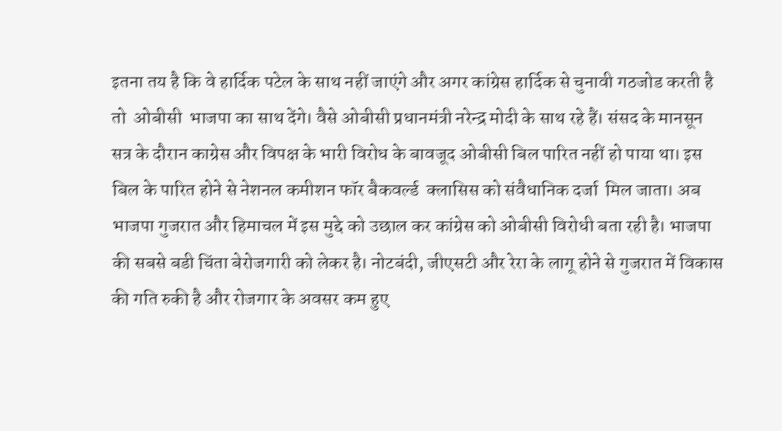इतना तय है कि वे हार्दिक पटेल के साथ नहीं जाएंगे और अगर कांग्रेस हार्दिक से चुनावी गठजोड करती है तो  ओबीसी  भाजपा का साथ देंगे। वैसे ओबीसी प्रधानमंत्री नरेन्द्र मोदी के साथ रहे हैं। संसद के मानसून सत्र के दौरान काग्रेस और विपक्ष के भारी विरोध के बावजूद ओबीसी बिल पारित नहीं हो पाया था। इस बिल के पारित होने से नेशनल कमीशन फॉर बैकवर्ल्ड  क्लासिस को संवैधानिक दर्जा  मिल जाता। अब भाजपा गुजरात और हिमाचल में इस मुद्दे को उछाल कर कांग्रेस को ओबीसी विरोधी बता रही है। भाजपा की सबसे बडी चिंता बेरोजगारी को लेकर है। नोटबंदी, जीएसटी और रेरा के लागू होने से गुजरात में विकास की गति रुकी है और रोजगार के अवसर कम हुए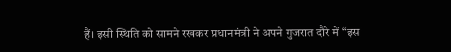हैं। इसी स्थिति को सामने रखकर प्रधानमंत्री ने अपने गुजरात दौरे में “इस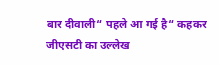बार दीवाली“ पहले आ गई है“ कहकर जीएसटी का उल्लेख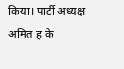किया। पार्टी अध्यक्ष अमित ह के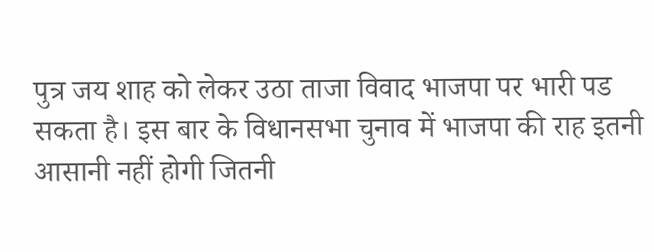पुत्र जय शाह को लेकर उठा ताजा विवाद भाजपा पर भारी पड सकता है। इस बार के विधानसभा चुनाव में भाजपा की राह इतनी आसानी नहीं होगी जितनी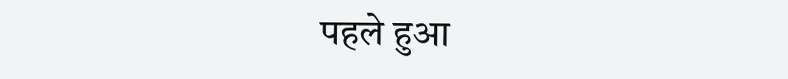पहले हुआ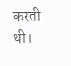करती थी।